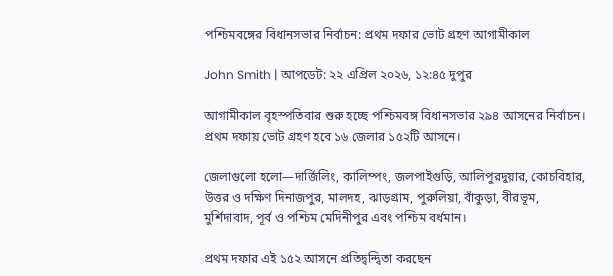পশ্চিমবঙ্গের বিধানসভার নির্বাচন: প্রথম দফার ভোট গ্রহণ আগামীকাল

John Smith | আপডেট: ২২ এপ্রিল ২০২৬, ১২:৪৫ দুপুর

আগামীকাল বৃহস্পতিবার শুরু হচ্ছে পশ্চিমবঙ্গ বিধানসভার ২৯৪ আসনের নির্বাচন। প্রথম দফায় ভোট গ্রহণ হবে ১৬ জেলার ১৫২টি আসনে।

জেলাগুলো হলো—দার্জিলিং, কালিম্পং, জলপাইগুড়ি, আলিপুরদুয়ার, কোচবিহার, উত্তর ও দক্ষিণ দিনাজপুর, মালদহ, ঝাড়গ্রাম, পুরুলিয়া, বাঁকুড়া, বীরভূম, মুর্শিদাবাদ, পূর্ব ও পশ্চিম মেদিনীপুর এবং পশ্চিম বর্ধমান।

প্রথম দফার এই ১৫২ আসনে প্রতিদ্বন্দ্বিতা করছেন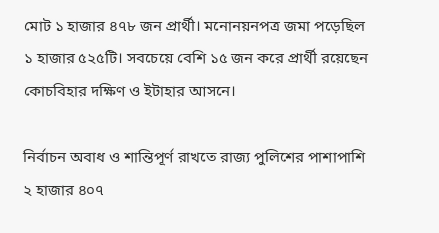মোট ১ হাজার ৪৭৮ জন প্রার্থী। মনোনয়নপত্র জমা পড়েছিল ১ হাজার ৫২৫টি। সবচেয়ে বেশি ১৫ জন করে প্রার্থী রয়েছেন কোচবিহার দক্ষিণ ও ইটাহার আসনে।

নির্বাচন অবাধ ও শান্তিপূর্ণ রাখতে রাজ্য পুলিশের পাশাপাশি ২ হাজার ৪০৭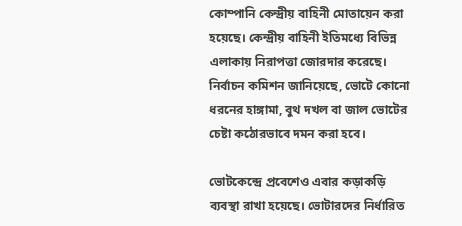কোম্পানি কেন্দ্রীয় বাহিনী মোতায়েন করা হয়েছে। কেন্দ্রীয় বাহিনী ইতিমধ্যে বিভিন্ন এলাকায় নিরাপত্তা জোরদার করেছে। নির্বাচন কমিশন জানিয়েছে, ভোটে কোনো ধরনের হাঙ্গামা, বুথ দখল বা জাল ভোটের চেষ্টা কঠোরভাবে দমন করা হবে।

ভোটকেন্দ্রে প্রবেশেও এবার কড়াকড়ি ব্যবস্থা রাখা হয়েছে। ভোটারদের নির্ধারিত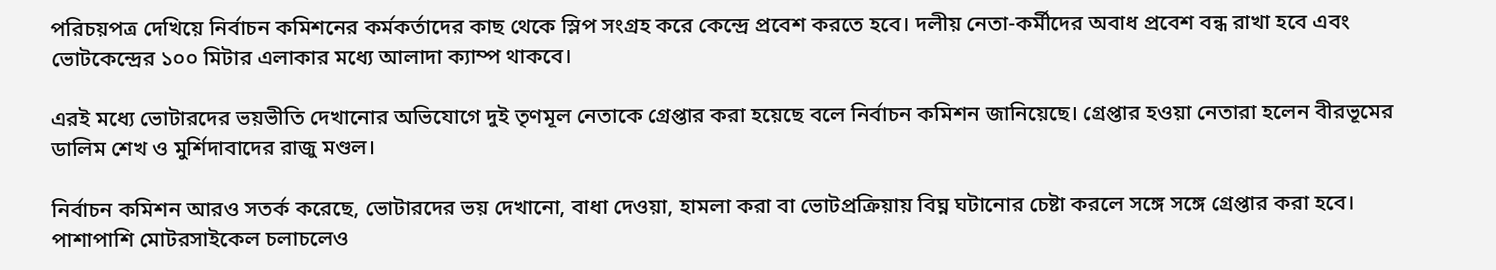পরিচয়পত্র দেখিয়ে নির্বাচন কমিশনের কর্মকর্তাদের কাছ থেকে স্লিপ সংগ্রহ করে কেন্দ্রে প্রবেশ করতে হবে। দলীয় নেতা-কর্মীদের অবাধ প্রবেশ বন্ধ রাখা হবে এবং ভোটকেন্দ্রের ১০০ মিটার এলাকার মধ্যে আলাদা ক্যাম্প থাকবে।

এরই মধ্যে ভোটারদের ভয়ভীতি দেখানোর অভিযোগে দুই তৃণমূল নেতাকে গ্রেপ্তার করা হয়েছে বলে নির্বাচন কমিশন জানিয়েছে। গ্রেপ্তার হওয়া নেতারা হলেন বীরভূমের ডালিম শেখ ও মুর্শিদাবাদের রাজু মণ্ডল।

নির্বাচন কমিশন আরও সতর্ক করেছে, ভোটারদের ভয় দেখানো, বাধা দেওয়া, হামলা করা বা ভোটপ্রক্রিয়ায় বিঘ্ন ঘটানোর চেষ্টা করলে সঙ্গে সঙ্গে গ্রেপ্তার করা হবে। পাশাপাশি মোটরসাইকেল চলাচলেও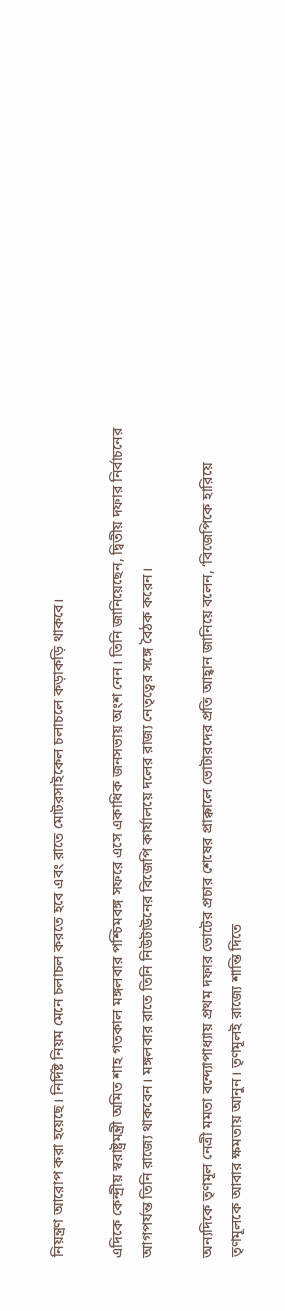নিয়ন্ত্রণ আরোপ করা হয়েছে। নির্দিষ্ট নিয়ম মেনে চলাচল করতে হবে এবং রাতে মোটরসাইকেল চলাচলে কড়াকড়ি থাকবে।

এদিকে কেন্দ্রীয় স্বরাষ্ট্রমন্ত্রী অমিত শাহ গতকাল মঙ্গলবার পশ্চিমবঙ্গ সফরে এসে একাধিক জনসভায় অংশ নেন। তিনি জানিয়েছেন, দ্বিতীয় দফার নির্বাচনের আগপর্যন্ত তিনি রাজ্যে থাকবেন। মঙ্গলবার রাতে তিনি নিউটাউনের বিজেপি কার্যালয়ে দলের রাজ্য নেতৃত্বের সঙ্গে বৈঠক করেন।

অন্যদিকে তৃণমূল নেত্রী মমতা বন্দ্যোপাধ্যায় প্রথম দফার ভোটের প্রচার শেষের প্রাক্কালে ভোটারদের প্রতি আহ্বান জানিয়ে বলেন, ‘বিজেপিকে হারিয়ে তৃণমূলকে আবার ক্ষমতায় আনুন। তৃণমূলই রাজ্যে শান্তি দিতে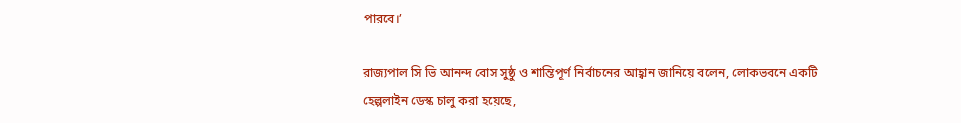পারবে।’

রাজ্যপাল সি ভি আনন্দ বোস সুষ্ঠু ও শান্তিপূর্ণ নির্বাচনের আহ্বান জানিয়ে বলেন, লোকভবনে একটি হেল্পলাইন ডেস্ক চালু করা হয়েছে,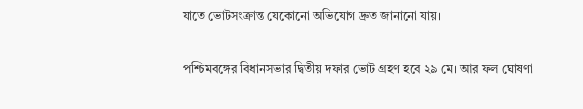যাতে ভোটসংক্রান্ত যেকোনো অভিযোগ দ্রুত জানানো যায়।

পশ্চিমবঙ্গের বিধানসভার দ্বিতীয় দফার ভোট গ্রহণ হবে ২৯ মে। আর ফল ঘোষণা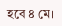হবে ৪ মে।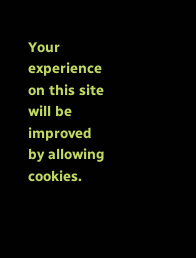Your experience on this site will be improved by allowing cookies.